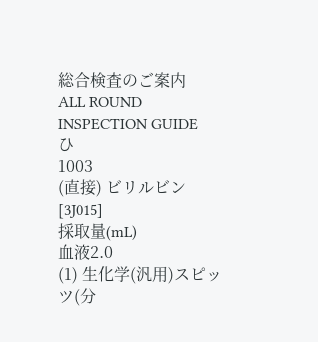総合検査のご案内
ALL ROUND INSPECTION GUIDE
ひ
1003
(直接) ビリルビン
[3J015]
採取量(mL)
血液2.0
(1) 生化学(汎用)スピッツ(分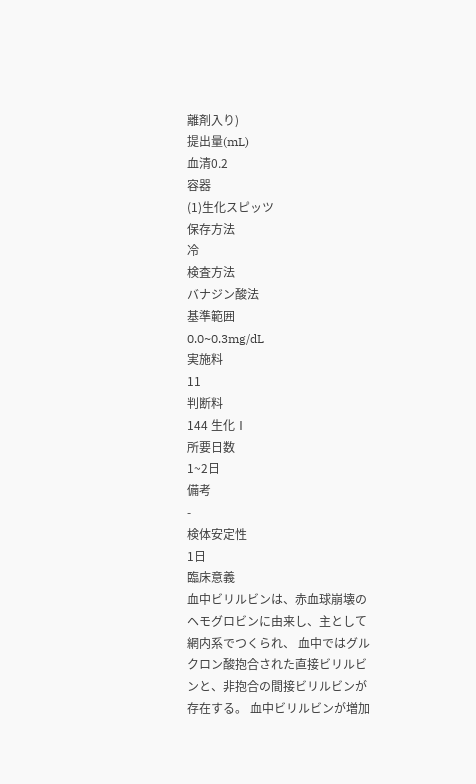離剤入り)
提出量(mL)
血清0.2
容器
(1)生化スピッツ
保存方法
冷
検査方法
バナジン酸法
基準範囲
0.0~0.3mg/dL
実施料
11
判断料
144 生化Ⅰ
所要日数
1~2日
備考
-
検体安定性
1日
臨床意義
血中ビリルビンは、赤血球崩壊のヘモグロビンに由来し、主として網内系でつくられ、 血中ではグルクロン酸抱合された直接ビリルビンと、非抱合の間接ビリルビンが存在する。 血中ビリルビンが増加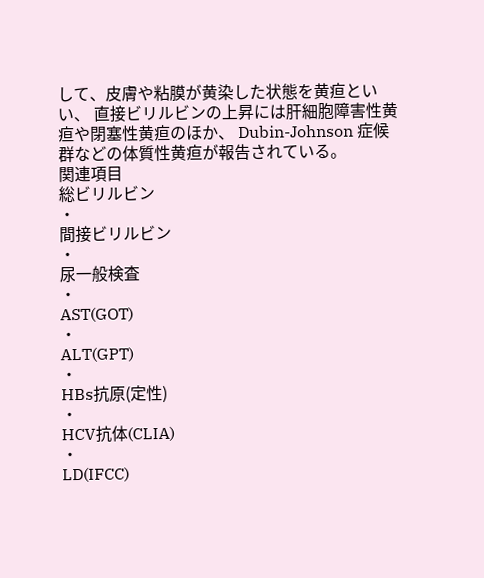して、皮膚や粘膜が黄染した状態を黄疸といい、 直接ビリルビンの上昇には肝細胞障害性黄疸や閉塞性黄疸のほか、 Dubin-Johnson 症候群などの体質性黄疸が報告されている。
関連項目
総ビリルビン
・
間接ビリルビン
・
尿一般検査
・
AST(GOT)
・
ALT(GPT)
・
HBs抗原(定性)
・
HCV抗体(CLIA)
・
LD(IFCC)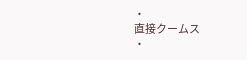・
直接クームス
・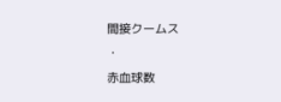間接クームス
・
赤血球数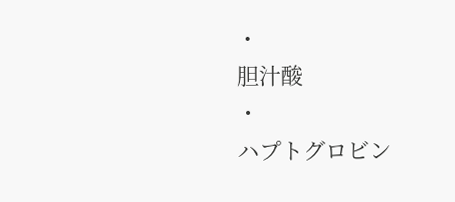・
胆汁酸
・
ハプトグロビン